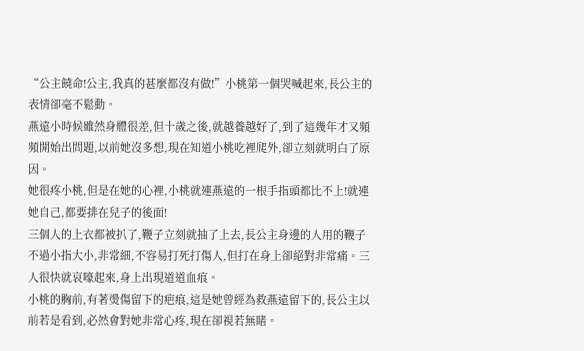“公主饒命!公主,我真的甚麼都沒有做!”小桃第一個哭喊起來,長公主的表情卻毫不鬆動。
燕遠小時候雖然身體很差,但十歲之後,就越養越好了,到了這幾年才又頻頻開始出問題,以前她沒多想,現在知道小桃吃裡爬外,卻立刻就明白了原因。
她很疼小桃,但是在她的心裡,小桃就連燕遠的一根手指頭都比不上!就連她自己,都要排在兒子的後面!
三個人的上衣都被扒了,鞭子立刻就抽了上去,長公主身邊的人用的鞭子不過小指大小,非常細,不容易打死打傷人,但打在身上卻絕對非常痛。三人很快就哀嚎起來,身上出現道道血痕。
小桃的胸前,有著燙傷留下的疤痕,這是她曾經為救燕遠留下的,長公主以前若是看到,必然會對她非常心疼,現在卻視若無睹。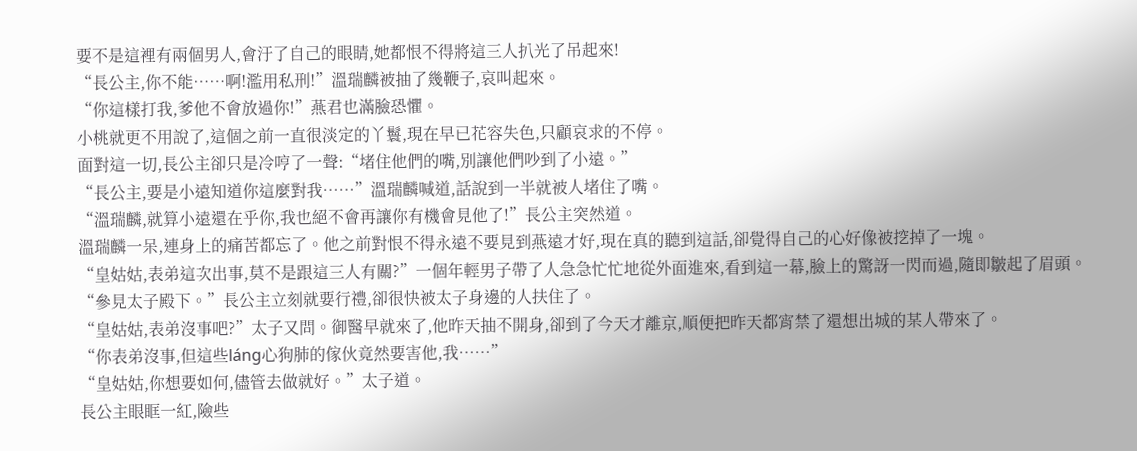要不是這裡有兩個男人,會汙了自己的眼睛,她都恨不得將這三人扒光了吊起來!
“長公主,你不能……啊!濫用私刑!”溫瑞麟被抽了幾鞭子,哀叫起來。
“你這樣打我,爹他不會放過你!”燕君也滿臉恐懼。
小桃就更不用說了,這個之前一直很淡定的丫鬟,現在早已花容失色,只顧哀求的不停。
面對這一切,長公主卻只是冷哼了一聲:“堵住他們的嘴,別讓他們吵到了小遠。”
“長公主,要是小遠知道你這麼對我……”溫瑞麟喊道,話說到一半就被人堵住了嘴。
“溫瑞麟,就算小遠還在乎你,我也絕不會再讓你有機會見他了!”長公主突然道。
溫瑞麟一呆,連身上的痛苦都忘了。他之前對恨不得永遠不要見到燕遠才好,現在真的聽到這話,卻覺得自己的心好像被挖掉了一塊。
“皇姑姑,表弟這次出事,莫不是跟這三人有關?”一個年輕男子帶了人急急忙忙地從外面進來,看到這一幕,臉上的驚訝一閃而過,隨即皺起了眉頭。
“參見太子殿下。”長公主立刻就要行禮,卻很快被太子身邊的人扶住了。
“皇姑姑,表弟沒事吧?”太子又問。御醫早就來了,他昨天抽不開身,卻到了今天才離京,順便把昨天都宵禁了還想出城的某人帶來了。
“你表弟沒事,但這些láng心狗肺的傢伙竟然要害他,我……”
“皇姑姑,你想要如何,儘管去做就好。”太子道。
長公主眼眶一紅,險些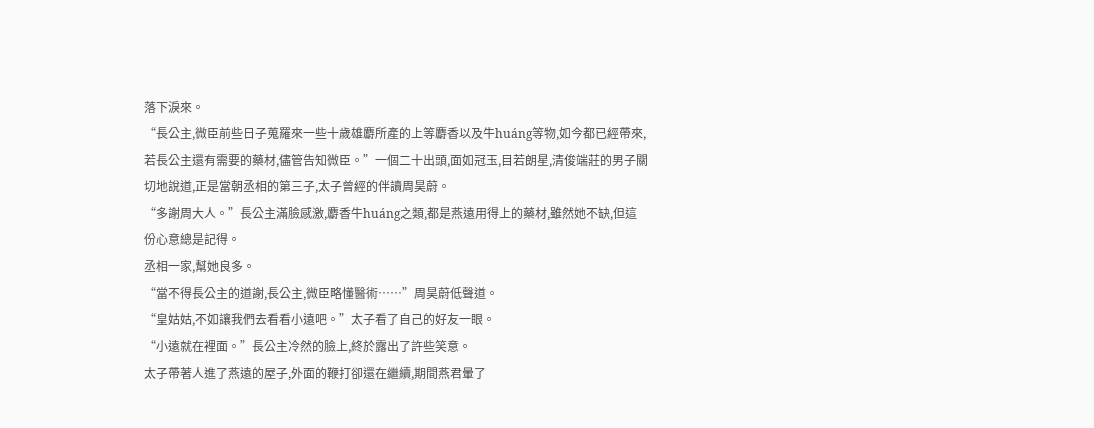落下淚來。
“長公主,微臣前些日子蒐羅來一些十歲雄麝所產的上等麝香以及牛huáng等物,如今都已經帶來,若長公主還有需要的藥材,儘管告知微臣。”一個二十出頭,面如冠玉,目若朗星,清俊端莊的男子關切地說道,正是當朝丞相的第三子,太子曾經的伴讀周昊蔚。
“多謝周大人。”長公主滿臉感激,麝香牛huáng之類,都是燕遠用得上的藥材,雖然她不缺,但這份心意總是記得。
丞相一家,幫她良多。
“當不得長公主的道謝,長公主,微臣略懂醫術……”周昊蔚低聲道。
“皇姑姑,不如讓我們去看看小遠吧。”太子看了自己的好友一眼。
“小遠就在裡面。”長公主冷然的臉上,終於露出了許些笑意。
太子帶著人進了燕遠的屋子,外面的鞭打卻還在繼續,期間燕君暈了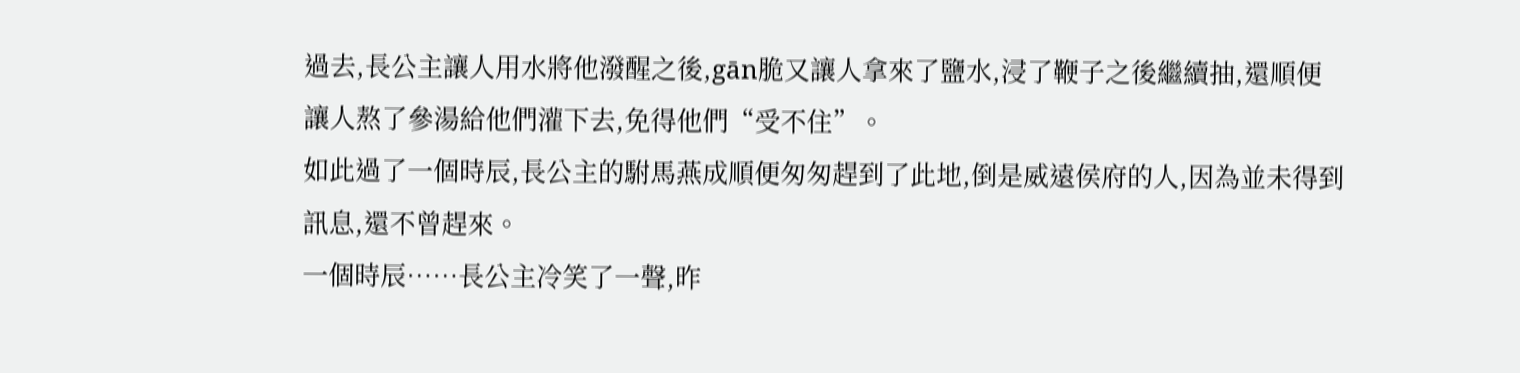過去,長公主讓人用水將他潑醒之後,gān脆又讓人拿來了鹽水,浸了鞭子之後繼續抽,還順便讓人熬了參湯給他們灌下去,免得他們“受不住”。
如此過了一個時辰,長公主的駙馬燕成順便匆匆趕到了此地,倒是威遠侯府的人,因為並未得到訊息,還不曾趕來。
一個時辰……長公主冷笑了一聲,昨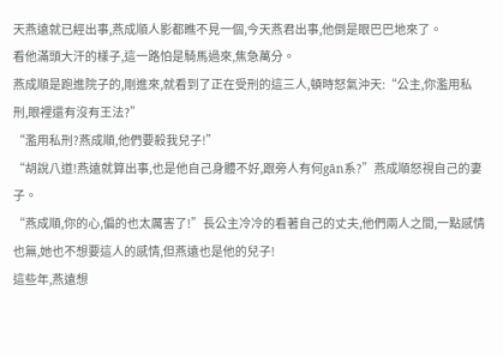天燕遠就已經出事,燕成順人影都瞧不見一個,今天燕君出事,他倒是眼巴巴地來了。
看他滿頭大汗的樣子,這一路怕是騎馬過來,焦急萬分。
燕成順是跑進院子的,剛進來,就看到了正在受刑的這三人,頓時怒氣沖天:“公主,你濫用私刑,眼裡還有沒有王法?”
“濫用私刑?燕成順,他們要殺我兒子!”
“胡說八道!燕遠就算出事,也是他自己身體不好,跟旁人有何gān系?”燕成順怒視自己的妻子。
“燕成順,你的心,偏的也太厲害了!”長公主冷冷的看著自己的丈夫,他們兩人之間,一點感情也無,她也不想要這人的感情,但燕遠也是他的兒子!
這些年,燕遠想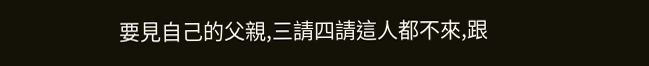要見自己的父親,三請四請這人都不來,跟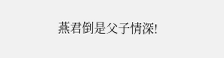燕君倒是父子情深!